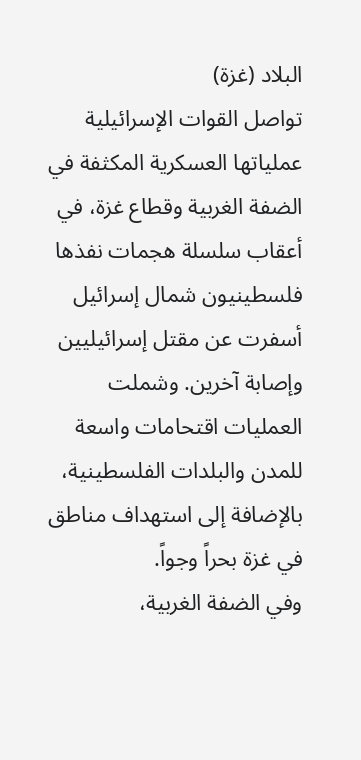البلاد (غزة)
تواصل القوات الإسرائيلية عملياتها العسكرية المكثفة في الضفة الغربية وقطاع غزة، في أعقاب سلسلة هجمات نفذها فلسطينيون شمال إسرائيل أسفرت عن مقتل إسرائيليين وإصابة آخرين. وشملت العمليات اقتحامات واسعة للمدن والبلدات الفلسطينية، بالإضافة إلى استهداف مناطق في غزة بحراً وجواً.
وفي الضفة الغربية،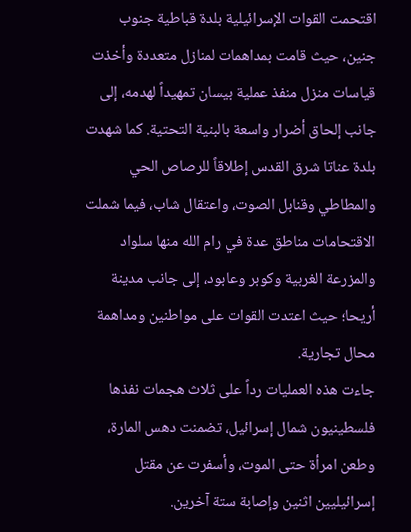اقتحمت القوات الإسرائيلية بلدة قباطية جنوب جنين، حيث قامت بمداهمات لمنازل متعددة وأخذت قياسات منزل منفذ عملية بيسان تمهيداً لهدمه، إلى جانب إلحاق أضرار واسعة بالبنية التحتية. كما شهدت بلدة عناتا شرق القدس إطلاقاً للرصاص الحي والمطاطي وقنابل الصوت، واعتقال شاب، فيما شملت الاقتحامات مناطق عدة في رام الله منها سلواد والمزرعة الغربية وكوبر وعابود، إلى جانب مدينة أريحا؛ حيث اعتدت القوات على مواطنين ومداهمة محال تجارية.
جاءت هذه العمليات رداً على ثلاث هجمات نفذها فلسطينيون شمال إسرائيل، تضمنت دهس المارة، وطعن امرأة حتى الموت، وأسفرت عن مقتل إسرائيليين اثنين وإصابة ستة آخرين.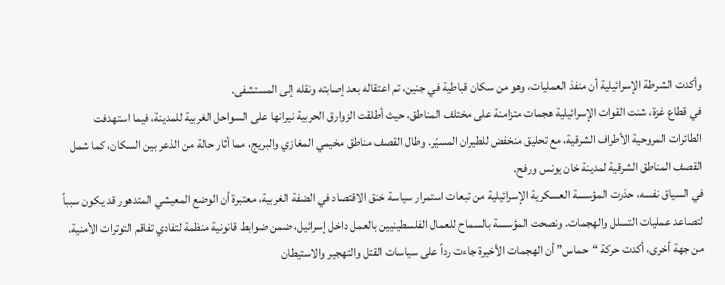وأكدت الشرطة الإسرائيلية أن منفذ العمليات، وهو من سكان قباطية في جنين، تم اعتقاله بعد إصابته ونقله إلى المستشفى.
في قطاع غزة، شنت القوات الإسرائيلية هجمات متزامنة على مختلف المناطق، حيث أطلقت الزوارق الحربية نيرانها على السواحل الغربية للمدينة، فيما استهدفت الطائرات المروحية الأطراف الشرقية، مع تحليق منخفض للطيران المسيّر. وطال القصف مناطق مخيمي المغازي والبريج، مما أثار حالة من الذعر بين السكان، كما شمل القصف المناطق الشرقية لمدينة خان يونس ورفح.
في السياق نفسه، حذرت المؤسسة العسكرية الإسرائيلية من تبعات استمرار سياسة خنق الاقتصاد في الضفة الغربية، معتبرة أن الوضع المعيشي المتدهور قد يكون سبباً لتصاعد عمليات التسلل والهجمات. ونصحت المؤسسة بالسماح للعمال الفلسطينيين بالعمل داخل إسرائيل، ضمن ضوابط قانونية منظمة لتفادي تفاقم التوترات الأمنية.
من جهة أخرى، أكدت حركة “حماس” أن الهجمات الأخيرة جاءت رداً على سياسات القتل والتهجير والاستيطان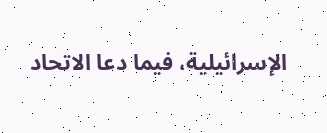الإسرائيلية، فيما دعا الاتحاد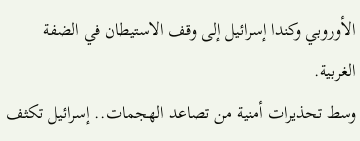الأوروبي وكندا إسرائيل إلى وقف الاستيطان في الضفة الغربية.
وسط تحذيرات أمنية من تصاعد الهجمات.. إسرائيل تكثف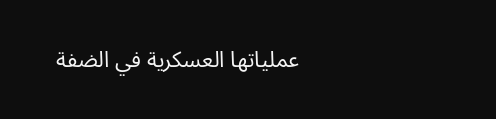عملياتها العسكرية في الضفة